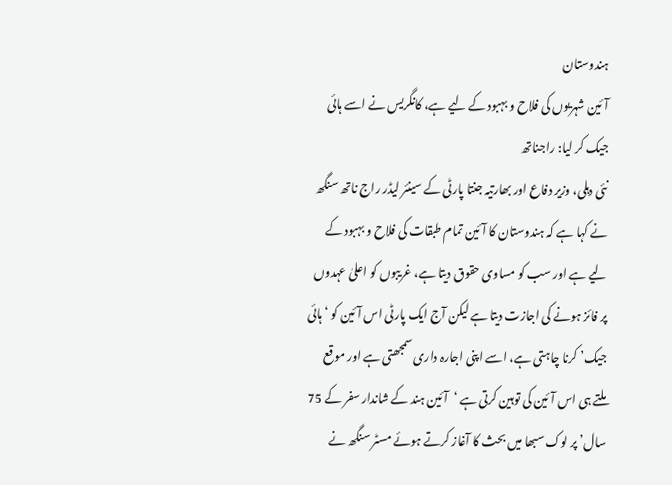ہندوستان
آئین شہریوں کی فلاح و بہبود کے لیے ہے، کانگریس نے اسے ہائی جیک کر لیا: راجناتھ
نئی دہلی، وزیر دفاع اور بھارتیہ جنتا پارٹی کے سینئر لیڈر راج ناتھ سنگھ نے کہا ہے کہ ہندوستان کا آئین تمام طبقات کی فلاح و بہبود کے لیے ہے اور سب کو مساوی حقوق دیتا ہے، غریبوں کو اعلیٰ عہدوں پر فائز ہونے کی اجازت دیتا ہے لیکن آج ایک پارٹی اس آئین کو ‘ہائی جیک’ کرنا چاہتی ہے، اسے اپنی اجارہ داری سمجھتی ہے اور موقع ملتے ہی اس آئین کی توہین کرتی ہے ‘آئین ہند کے شاندار سفر کے 75 سال’ پر لوک سبھا میں بحث کا آغاز کرتے ہوئے مسٹر سنگھ نے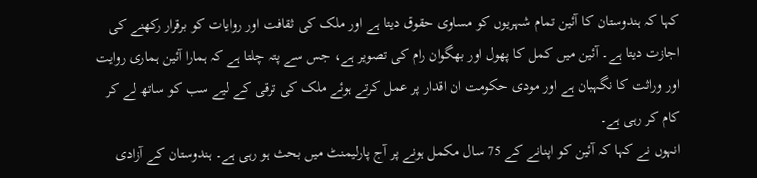کہا کہ ہندوستان کا آئین تمام شہریوں کو مساوی حقوق دیتا ہے اور ملک کی ثقافت اور روایات کو برقرار رکھنے کی اجازت دیتا ہے۔ آئین میں کمل کا پھول اور بھگوان رام کی تصویر ہے، جس سے پتہ چلتا ہے کہ ہمارا آئین ہماری روایت اور وراثت کا نگہبان ہے اور مودی حکومت ان اقدار پر عمل کرتے ہوئے ملک کی ترقی کے لیے سب کو ساتھ لے کر کام کر رہی ہے۔
انہوں نے کہا کہ آئین کو اپنانے کے 75 سال مکمل ہونے پر آج پارلیمنٹ میں بحث ہو رہی ہے۔ ہندوستان کے آزادی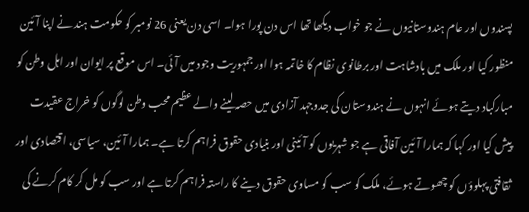پسندوں اور عام ہندوستانیوں نے جو خواب دیکھا تھا اس دن پورا ہوا۔ اسی دن یعنی 26 نومبر کو حکومت ہند نے اپنا آئین منظور کیا اور ملک میں بادشاہت اور برطانوی نظام کا خاتمہ ہوا اور جمہوریت وجود میں آئی۔ اس موقع پر ایوان اور اہل وطن کو مبارکباد دیتے ہوئے انہوں نے ہندوستان کی جدوجہد آزادی میں حصہ لینے والے عظیم محب وطن لوگوں کو خراج عقیدت پیش کیا اور کہا کہ ہمارا آئین آفاقی ہے جو شہریوں کو آئینی اور بنیادی حقوق فراہم کرتا ہے۔ ہمارا آئین، سیاسی، اقتصادی اور ثقافتی پہلوؤں کو چھوتے ہوئے، ملک کو سب کو مساوی حقوق دینے کا راستہ فراہم کرتا ہے اور سب کو مل کر کام کرنے کی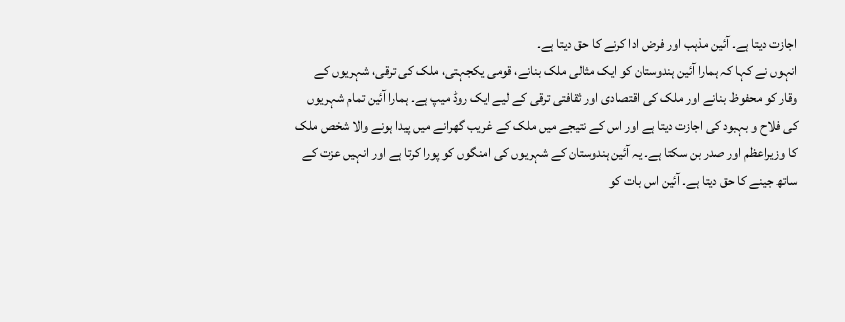اجازت دیتا ہے۔ آئین مذہب اور فرض ادا کرنے کا حق دیتا ہے۔
انہوں نے کہا کہ ہمارا آئین ہندوستان کو ایک مثالی ملک بنانے، قومی یکجہتی، ملک کی ترقی، شہریوں کے وقار کو محفوظ بنانے اور ملک کی اقتصادی اور ثقافتی ترقی کے لیے ایک روڈ میپ ہے۔ ہمارا آئین تمام شہریوں کی فلاح و بہبود کی اجازت دیتا ہے اور اس کے نتیجے میں ملک کے غریب گھرانے میں پیدا ہونے والا شخص ملک کا وزیراعظم اور صدر بن سکتا ہے۔ یہ آئین ہندوستان کے شہریوں کی امنگوں کو پورا کرتا ہے اور انہیں عزت کے ساتھ جینے کا حق دیتا ہے۔ آئین اس بات کو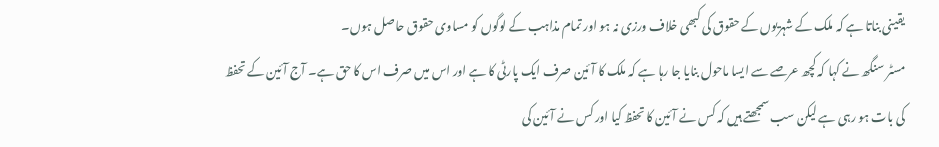یقینی بناتا ہے کہ ملک کے شہریوں کے حقوق کی کبھی خلاف ورزی نہ ہو اور تمام مذاہب کے لوگوں کو مساوی حقوق حاصل ہوں۔
مسٹر سنگھ نے کہا کہ کچھ عرصے سے ایسا ماحول بنایا جا رہا ہے کہ ملک کا آئین صرف ایک پارٹی کا ہے اور اس میں صرف اس کا حق ہے۔ آج آئین کے تحفظ کی بات ہو رہی ہے لیکن سب سمجھتے ہیں کہ کس نے آئین کا تحفظ کیا اور کس نے آئین کی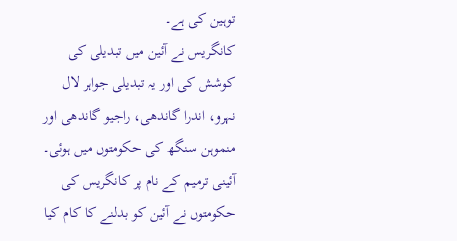توہین کی ہے۔
کانگریس نے آئین میں تبدیلی کی کوشش کی اور یہ تبدیلی جواہر لال نہرو، اندرا گاندھی، راجیو گاندھی اور منموہن سنگھ کی حکومتوں میں ہوئی۔ آئینی ترمیم کے نام پر کانگریس کی حکومتوں نے آئین کو بدلنے کا کام کیا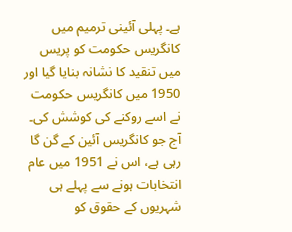ہے۔ پہلی آئینی ترمیم میں کانگریس حکومت کو پریس میں تنقید کا نشانہ بنایا گیا اور 1950 میں کانگریس حکومت نے اسے روکنے کی کوشش کی۔ آج جو کانگریس آئین کے گن گا رہی ہے، اس نے 1951 میں عام انتخابات ہونے سے پہلے ہی شہریوں کے حقوق کو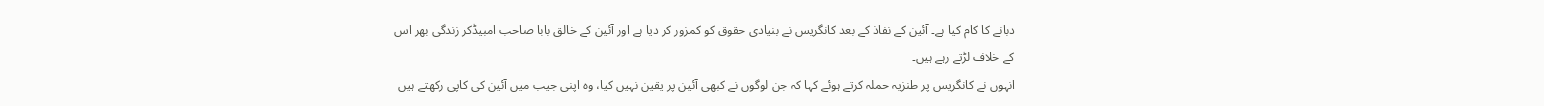دبانے کا کام کیا ہے۔ آئین کے نفاذ کے بعد کانگریس نے بنیادی حقوق کو کمزور کر دیا ہے اور آئین کے خالق بابا صاحب امبیڈکر زندگی بھر اس کے خلاف لڑتے رہے ہیں۔
انہوں نے کانگریس پر طنزیہ حملہ کرتے ہوئے کہا کہ جن لوگوں نے کبھی آئین پر یقین نہیں کیا، وہ اپنی جیب میں آئین کی کاپی رکھتے ہیں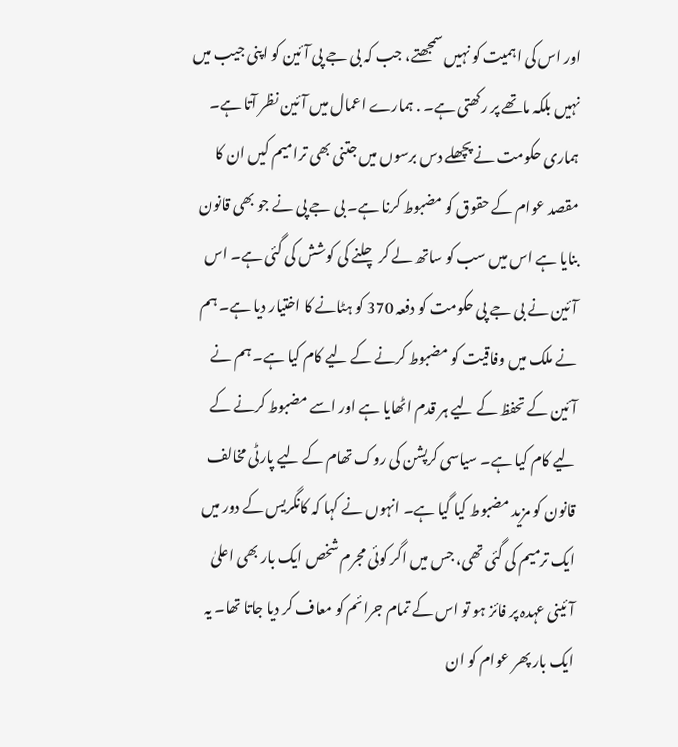اور اس کی اہمیت کو نہیں سمجھتے، جب کہ بی جے پی آئین کو اپنی جیب میں نہیں بلکہ ماتھے پر رکھتی ہے۔ . ہمارے اعمال میں آئین نظر آتا ہے۔ ہماری حکومت نے پچھلے دس برسوں میں جتنی بھی ترامیم کیں ان کا مقصد عوام کے حقوق کو مضبوط کرنا ہے۔ بی جے پی نے جو بھی قانون بنایا ہے اس میں سب کو ساتھ لے کر چلنے کی کوشش کی گئی ہے۔ اس آئین نے بی جے پی حکومت کو دفعہ 370 کو ہٹانے کا اختیار دیا ہے۔ ہم نے ملک میں وفاقیت کو مضبوط کرنے کے لیے کام کیا ہے۔ ہم نے آئین کے تحفظ کے لیے ہر قدم اٹھایا ہے اور اسے مضبوط کرنے کے لیے کام کیا ہے۔ سیاسی کرپشن کی روک تھام کے لیے پارٹی مخالف قانون کو مزید مضبوط کیا گیا ہے۔ انہوں نے کہا کہ کانگریس کے دور میں ایک ترمیم کی گئی تھی، جس میں اگر کوئی مجرم شخص ایک بار بھی اعلیٰ آئینی عہدہ پر فائز ہو تو اس کے تمام جرائم کو معاف کر دیا جاتا تھا۔ یہ ایک بار پھر عوام کو ان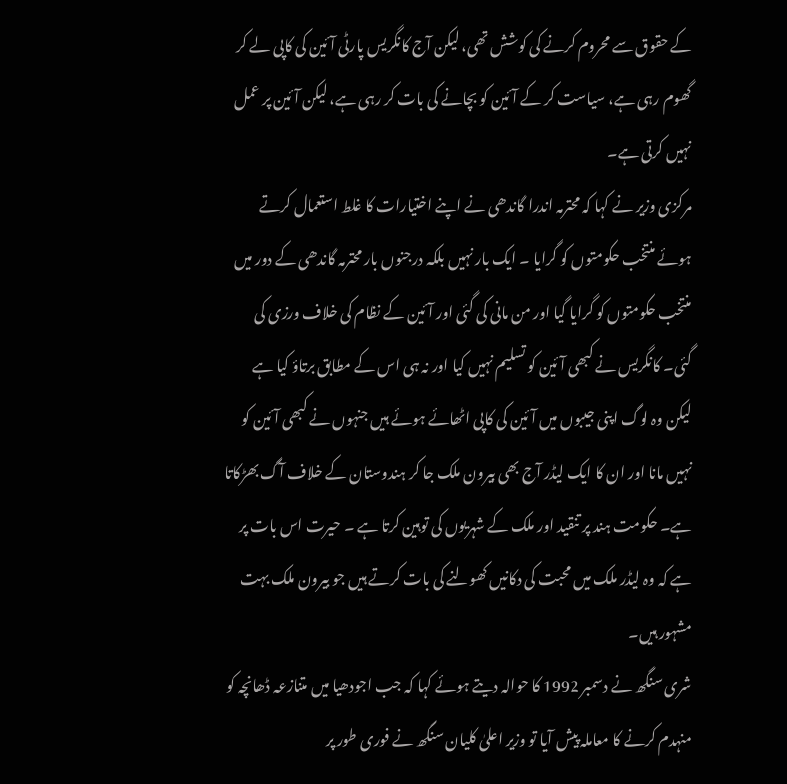کے حقوق سے محروم کرنے کی کوشش تھی، لیکن آج کانگریس پارٹی آئین کی کاپی لے کر گھوم رہی ہے، سیاست کر کے آئین کو بچانے کی بات کر رہی ہے، لیکن آئین پر عمل نہیں کرتی ہے۔
مرکزی وزیر نے کہا کہ محترمہ اندرا گاندھی نے اپنے اختیارات کا غلط استعمال کرتے ہوئے منتخب حکومتوں کو گرایا ۔ ایک بار نہیں بلکہ درجنوں بار محترمہ گاندھی کے دور میں منتخب حکومتوں کو گرایا گیا اور من مانی کی گئی اور آئین کے نظام کی خلاف ورزی کی گئی۔ کانگریس نے کبھی آئین کو تسلیم نہیں کیا اور نہ ہی اس کے مطابق برتاؤ کیا ہے لیکن وہ لوگ اپنی جیبوں میں آئین کی کاپی اٹھائے ہوئے ہیں جنہوں نے کبھی آئین کو نہیں مانا اور ان کا ایک لیڈر آج بھی بیرون ملک جا کر ہندوستان کے خلاف آگ بھڑکاتا ہے۔ حکومت ہند پر تنقید اور ملک کے شہریوں کی توہین کرتا ہے ۔ حیرت اس بات پر ہے کہ وہ لیڈر ملک میں محبت کی دکانیں کھولنے کی بات کرتے ہیں جو بیرون ملک بہت مشہور ہیں۔
شری سنگھ نے دسمبر 1992 کا حوالہ دیتے ہوئے کہا کہ جب اجودھیا میں متنازعہ ڈھانچہ کو منہدم کرنے کا معاملہ پیش آیا تو وزیر اعلیٰ کلیان سنگھ نے فوری طور پر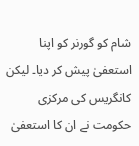شام کو گورنر کو اپنا استعفیٰ پیش کر دیا۔ لیکن کانگریس کی مرکزی حکومت نے ان کا استعفیٰ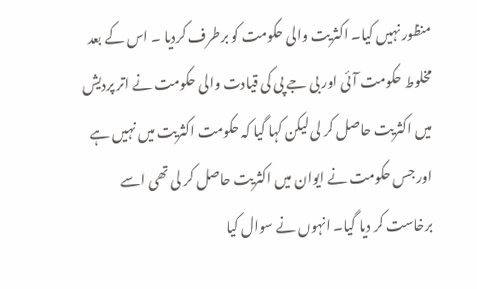منظور نہیں کیا۔ اکثریت والی حکومت کو برطرف کردیا ۔ اس کے بعد مخلوط حکومت آئی اور بی جے پی کی قیادت والی حکومت نے اتر پردیش میں اکثریت حاصل کر لی لیکن کہا گیا کہ حکومت اکثریت میں نہیں ہے اور جس حکومت نے ایوان میں اکثریت حاصل کر لی تھی اسے برخاست کر دیا گیا۔ انہوں نے سوال کیا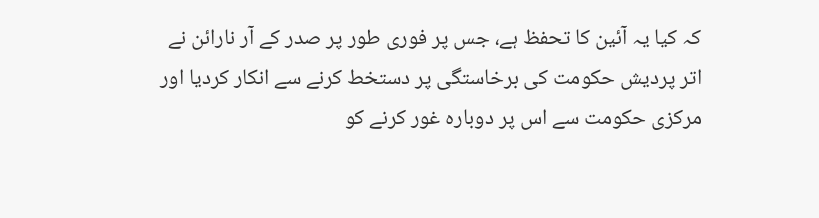کہ کیا یہ آئین کا تحفظ ہے، جس پر فوری طور پر صدر کے آر نارائن نے اتر پردیش حکومت کی برخاستگی پر دستخط کرنے سے انکار کردیا اور مرکزی حکومت سے اس پر دوبارہ غور کرنے کو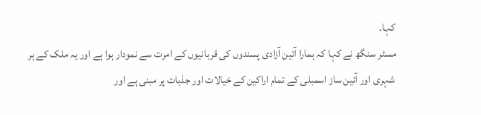کہا۔
مسٹر سنگھ نے کہا کہ ہمارا آئین آزادی پسندوں کی قربانیوں کے امرت سے نمودار ہوا ہے اور یہ ملک کے ہر شہری اور آئین ساز اسمبلی کے تمام اراکین کے خیالات اور جذبات پر مبنی ہے اور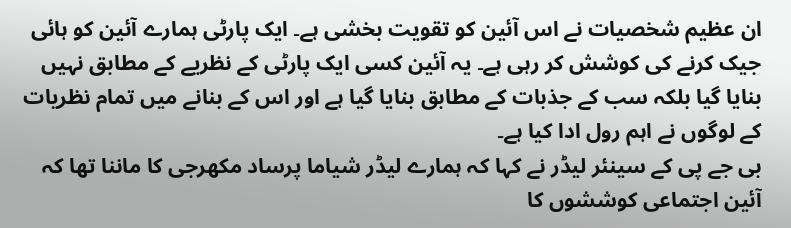ان عظیم شخصیات نے اس آئین کو تقویت بخشی ہے۔ ایک پارٹی ہمارے آئین کو ہائی جیک کرنے کی کوشش کر رہی ہے۔ یہ آئین کسی ایک پارٹی کے نظریے کے مطابق نہیں بنایا گیا بلکہ سب کے جذبات کے مطابق بنایا گیا ہے اور اس کے بنانے میں تمام نظریات کے لوگوں نے اہم رول ادا کیا ہے۔
بی جے پی کے سینئر لیڈر نے کہا کہ ہمارے لیڈر شیاما پرساد مکھرجی کا ماننا تھا کہ آئین اجتماعی کوششوں کا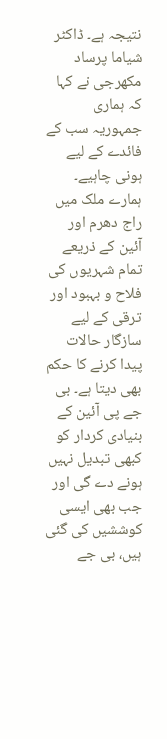نتیجہ ہے۔ ڈاکٹر شیاما پرساد مکھرجی نے کہا کہ ہماری جمہوریہ سب کے فائدے کے لیے ہونی چاہیے۔ ہمارے ملک میں راج دھرم اور آئین کے ذریعے تمام شہریوں کی فلاح و بہبود اور ترقی کے لیے سازگار حالات پیدا کرنے کا حکم بھی دیتا ہے۔ بی جے پی آئین کے بنیادی کردار کو کبھی تبدیل نہیں ہونے دے گی اور جب بھی ایسی کوششیں کی گئی ہیں، بی جے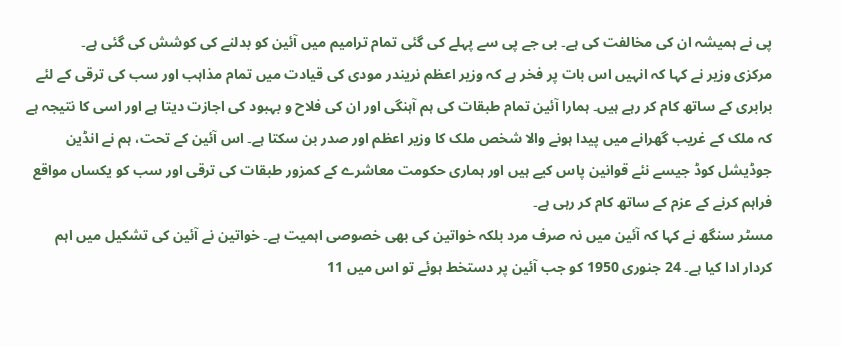پی نے ہمیشہ ان کی مخالفت کی ہے۔ بی جے پی سے پہلے کی گئی تمام ترامیم میں آئین کو بدلنے کی کوشش کی گئی ہے۔
مرکزی وزیر نے کہا کہ انہیں اس بات پر فخر ہے کہ وزیر اعظم نریندر مودی کی قیادت میں تمام مذاہب اور سب کی ترقی کے لئے برابری کے ساتھ کام کر رہے ہیں۔ ہمارا آئین تمام طبقات کی ہم آہنگی اور ان کی فلاح و بہبود کی اجازت دیتا ہے اور اسی کا نتیجہ ہے کہ ملک کے غریب گھرانے میں پیدا ہونے والا شخص ملک کا وزیر اعظم اور صدر بن سکتا ہے۔ اس آئین کے تحت، ہم نے انڈین جوڈیشل کوڈ جیسے نئے قوانین پاس کیے ہیں اور ہماری حکومت معاشرے کے کمزور طبقات کی ترقی اور سب کو یکساں مواقع فراہم کرنے کے عزم کے ساتھ کام کر رہی ہے۔
مسٹر سنگھ نے کہا کہ آئین میں نہ صرف مرد بلکہ خواتین کی بھی خصوصی اہمیت ہے۔ خواتین نے آئین کی تشکیل میں اہم کردار ادا کیا ہے۔ 24 جنوری 1950 کو جب آئین پر دستخط ہوئے تو اس میں 11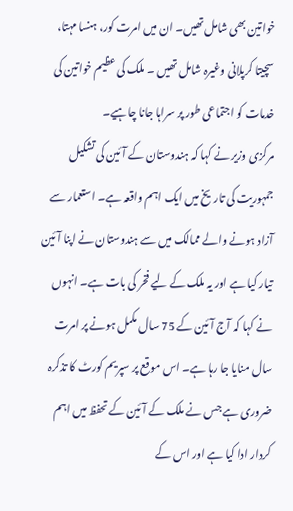خواتین بھی شامل تھیں۔ ان میں امرت کور، ہنسا مہتا، سچیتا کرپلانی وغیرہ شامل تھیں ۔ ملک کی عظیم خواتین کی خدمات کو اجتماعی طور پر سراہا جانا چاہیے۔
مرکزی وزیر نے کہا کہ ہندوستان کے آئین کی تشکیل جمہوریت کی تاریخ میں ایک اہم واقعہ ہے۔ استعمار سے آزاد ہونے والے ممالک میں سے ہندوستان نے اپنا آئین تیار کیا ہے اور یہ ملک کے لیے فخر کی بات ہے۔ انہوں نے کہا کہ آج آئین کے 75 سال مکمل ہونے پر امرت سال منایا جا رہا ہے۔ اس موقع پر سپریم کورٹ کا تذکرہ ضروری ہے جس نے ملک کے آئین کے تحفظ میں اہم کردار ادا کیا ہے اور اس کے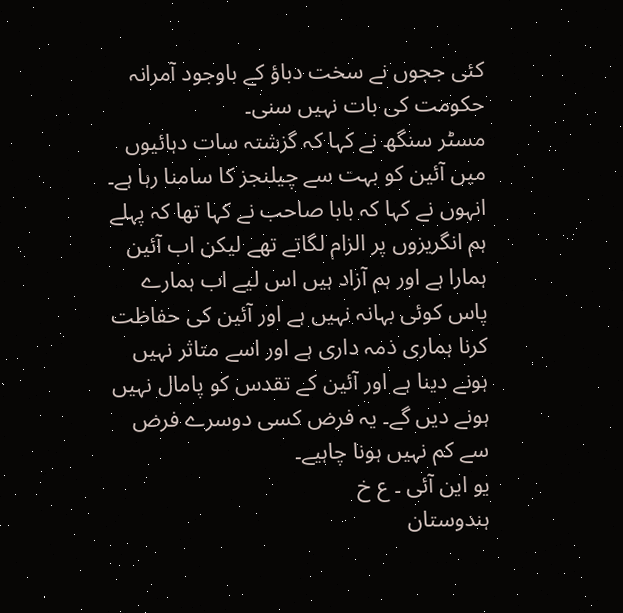کئی ججوں نے سخت دباؤ کے باوجود آمرانہ حکومت کی بات نہیں سنی۔
مسٹر سنگھ نے کہا کہ گزشتہ سات دہائیوں میں آئین کو بہت سے چیلنجز کا سامنا رہا ہے۔ انہوں نے کہا کہ بابا صاحب نے کہا تھا کہ پہلے ہم انگریزوں پر الزام لگاتے تھے لیکن اب آئین ہمارا ہے اور ہم آزاد ہیں اس لیے اب ہمارے پاس کوئی بہانہ نہیں ہے اور آئین کی حفاظت کرنا ہماری ذمہ داری ہے اور اسے متاثر نہیں ہونے دینا ہے اور آئین کے تقدس کو پامال نہیں ہونے دیں گے۔ یہ فرض کسی دوسرے فرض سے کم نہیں ہونا چاہیے۔
یو این آئی ۔ ع خ
ہندوستان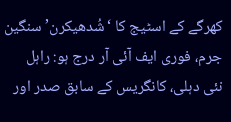کھرگے کے اسٹیج کا ‘شُدھیکرن’ سنگین جرم، فوری ایف آئی آر درج ہو: راہل
نئی دہلی، کانگریس کے سابق صدر اور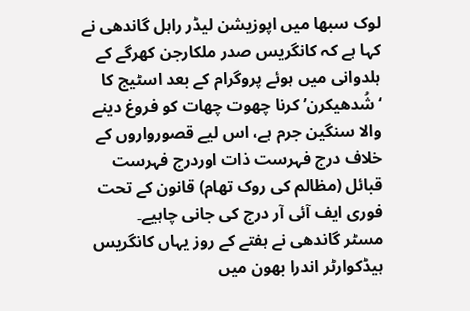لوک سبھا میں اپوزیشن لیڈر راہل گاندھی نے کہا ہے کہ کانگریس صدر ملکارجن کھرگے کے ہلدوانی میں ہوئے پروگرام کے بعد اسٹیج کا ‘شُدھیکرن’ کرنا چھوت چھات کو فروغ دینے والا سنگین جرم ہے، اس لیے قصورواروں کے خلاف درج فہرست ذات اوردرج فہرست قبائل (مظالم کی روک تھام) قانون کے تحت فوری ایف آئی آر درج کی جانی چاہیے۔
مسٹر گاندھی نے ہفتے کے روز یہاں کانگریس ہیڈکوارٹر اندرا بھون میں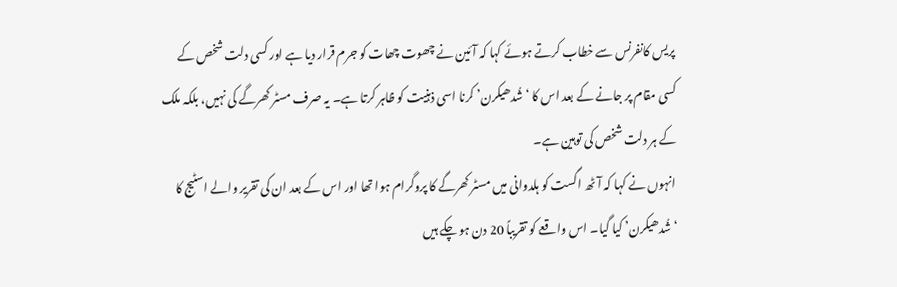پریس کانفرنس سے خطاب کرتے ہوئے کہا کہ آئین نے چھوت چھات کو جرم قرار دیا ہے اور کسی دلت شخص کے کسی مقام پر جانے کے بعد اس کا ‘شُدھیکرن’ کرنا اسی ذہنیت کو ظاہر کرتا ہے۔ یہ صرف مسٹر کھرگے کی نہیں، بلکہ ملک کے ہر دلت شخص کی توہین ہے۔
انہوں نے کہا کہ آٹھ اگست کو ہلدوانی میں مسٹر کھرگے کا پروگرام ہوا تھا اور اس کے بعد ان کی تقریر والے اسٹیج کا ‘شُدھیکرن’ کیا گیا۔ اس واقعے کو تقریباً 20 دن ہو چکے ہیں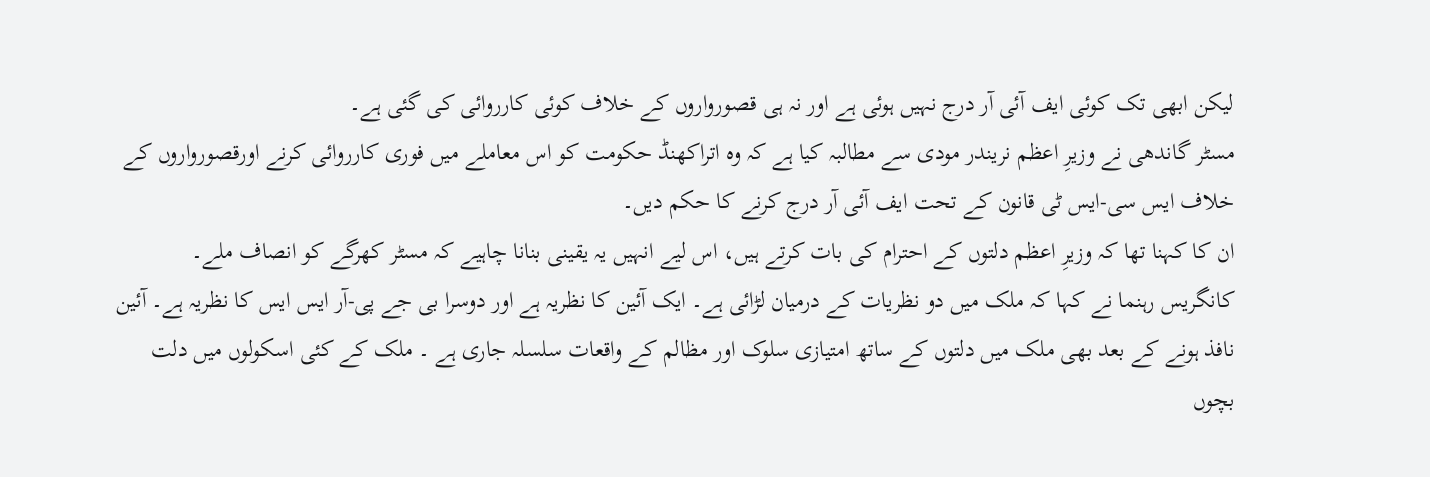لیکن ابھی تک کوئی ایف آئی آر درج نہیں ہوئی ہے اور نہ ہی قصورواروں کے خلاف کوئی کارروائی کی گئی ہے۔
مسٹر گاندھی نے وزیرِ اعظم نریندر مودی سے مطالبہ کیا ہے کہ وہ اتراکھنڈ حکومت کو اس معاملے میں فوری کارروائی کرنے اورقصورواروں کے خلاف ایس سی-ایس ٹی قانون کے تحت ایف آئی آر درج کرنے کا حکم دیں۔
ان کا کہنا تھا کہ وزیرِ اعظم دلتوں کے احترام کی بات کرتے ہیں، اس لیے انہیں یہ یقینی بنانا چاہیے کہ مسٹر کھرگے کو انصاف ملے۔
کانگریس رہنما نے کہا کہ ملک میں دو نظریات کے درمیان لڑائی ہے۔ ایک آئین کا نظریہ ہے اور دوسرا بی جے پی-آر ایس ایس کا نظریہ ہے۔ آئین نافذ ہونے کے بعد بھی ملک میں دلتوں کے ساتھ امتیازی سلوک اور مظالم کے واقعات سلسلہ جاری ہے ۔ ملک کے کئی اسکولوں میں دلت بچوں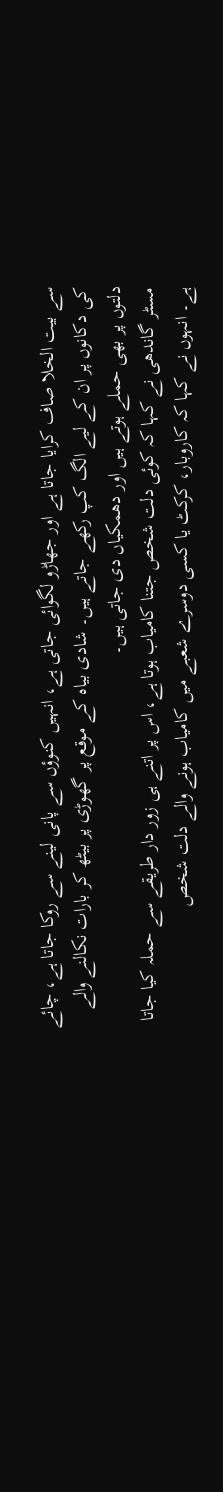سے بیت الخلا صاف کرایا جاتا ہے اور جھاڑو لگوائی جاتی ہے، انہیں کنوؤں سے پانی لینے سے روکا جاتا ہے، چائے کی دکانوں پر ان کے لیے الگ کپ رکھے جاتے ہیں۔ شادی بیاہ کے موقع پر گھوڑی پر بیٹھ کر بارات نکالنے والے دلتوں پر بھی حملے ہوتے ہیں اور دھمکیاں دی جاتی ہیں۔
مسٹر گاندھی نے کہا کہ کوئی دلت شخص جتنا کامیاب ہوتا ہے، اس پر اتنے ہی زور دار طریقے سے حملہ کیا جاتا ہے۔ انہوں نے کہا کہ کاروبار، کرکٹ یا کسی دوسرے شعبے میں کامیاب ہونے والے دلت شخص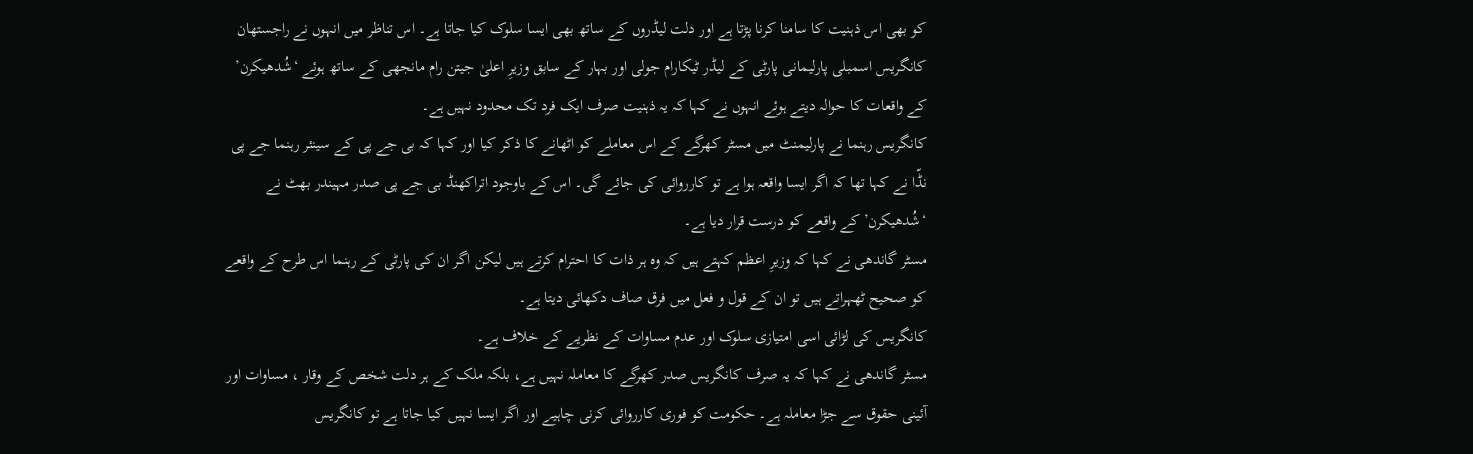کو بھی اس ذہنیت کا سامنا کرنا پڑتا ہے اور دلت لیڈروں کے ساتھ بھی ایسا سلوک کیا جاتا ہے۔ اس تناظر میں انہوں نے راجستھان کانگریس اسمبلی پارلیمانی پارٹی کے لیڈر ٹیکارام جولی اور بہار کے سابق وزیرِ اعلیٰ جیتن رام مانجھی کے ساتھ ہوئے ‘شُدھیکرن’ کے واقعات کا حوالہ دیتے ہوئے انہوں نے کہا کہ یہ ذہنیت صرف ایک فرد تک محدود نہیں ہے۔
کانگریس رہنما نے پارلیمنٹ میں مسٹر کھرگے کے اس معاملے کو اٹھانے کا ذکر کیا اور کہا کہ بی جے پی کے سینئر رہنما جے پی نڈّا نے کہا تھا کہ اگر ایسا واقعہ ہوا ہے تو کارروائی کی جائے گی۔ اس کے باوجود اتراکھنڈ بی جے پی صدر مہیندر بھٹ نے ‘شُدھیکرن’ کے واقعے کو درست قرار دیا ہے۔
مسٹر گاندھی نے کہا کہ وزیرِ اعظم کہتے ہیں کہ وہ ہر ذات کا احترام کرتے ہیں لیکن اگر ان کی پارٹی کے رہنما اس طرح کے واقعے کو صحیح ٹھہراتے ہیں تو ان کے قول و فعل میں فرق صاف دکھائی دیتا ہے۔
کانگریس کی لڑائی اسی امتیازی سلوک اور عدم مساوات کے نظریے کے خلاف ہے۔
مسٹر گاندھی نے کہا کہ یہ صرف کانگریس صدر کھرگے کا معاملہ نہیں ہے، بلکہ ملک کے ہر دلت شخص کے وقار ، مساوات اور آئینی حقوق سے جڑا معاملہ ہے۔ حکومت کو فوری کارروائی کرنی چاہیے اور اگر ایسا نہیں کیا جاتا ہے تو کانگریس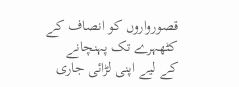قصورواروں کو انصاف کے کٹھہرے تک پہنچانے کے لیے اپنی لڑائی جاری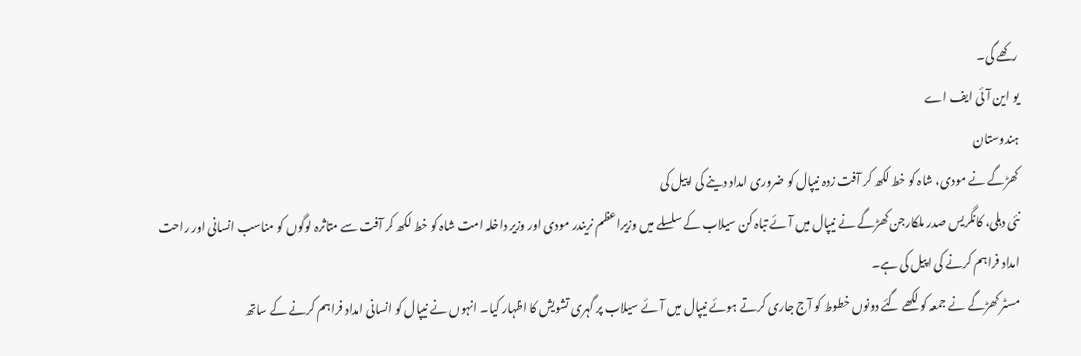رکھے گی۔
یو این آئی ایف اے
ہندوستان
کھڑگے نے مودی، شاہ کو خط لکھ کر آفت زدہ نیپال کو ضروری امداد دینے کی اپیل کی
نئی دہلی، کانگریس صدر ملکارجن کھڑگے نے نیپال میں آئے تباہ کن سیلاب کے سلسلے میں وزیراعظم نریندر مودی اور وزیر داخلہ امت شاہ کو خط لکھ کر آفت سے متاثرہ لوگوں کو مناسب انسانی اور راحت امداد فراہم کرنے کی اپیل کی ہے۔
مسٹر کھڑگے نے جمعہ کو لکھے گئے دونوں خطوط کو آج جاری کرتے ہوئے نیپال میں آئے سیلاب پر گہری تشویش کا اظہار کیا۔ انہوں نے نیپال کو انسانی امداد فراہم کرنے کے ساتھ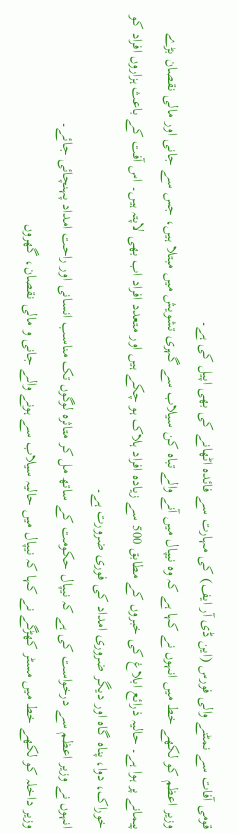قومی آفات سے نمٹنے والی فورس (این ڈی آر ایف) کی مہارت سے فائدہ اٹھانے کی بھی اپیل کی ہے۔
وزیر اعظم کو لکھے خط میں انہوں نے کہا ہے کہ وہ نیپال میں آنے والے تباہ کن سیلاب سے گہری تشویش میں مبتلا ہیں، جس سے جانی اور مالی نقصان بڑے پیمانے پر ہوا ہے۔ حالیہ ذرائع ابلاغ کی خبروں کے مطابق 500 سے زیادہ افراد ہلاک ہو چکے ہیں اور متعدد افراد اب بھی لاپتہ ہیں۔ اس آفت کے باعث ہزاروں افراد کو خوراک، دوا، پناہ گاہ اور دیگر ضروری امداد کی فوری ضرورت ہے۔
انہوں نے وزیر اعظم سے درخواست کی ہے کہ نیپال حکومت کے ساتھ مل کر متاثرہ لوگوں تک مناسب انسانی اور راحت امداد پہنچائی جائے۔
وزیر داخلہ کو لکھے خط میں مسٹر کھڑگے نے کہا کہ نیپال میں حالیہ سیلاب سے ہونے والے جانی و مالی نقصان، گھروں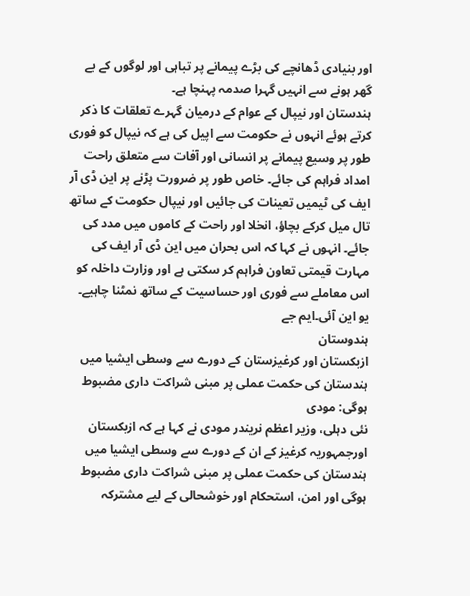اور بنیادی ڈھانچے کی بڑے پیمانے پر تباہی اور لوگوں کے بے گھر ہونے سے انہیں گہرا صدمہ پہنچا ہے۔
ہندستان اور نیپال کے عوام کے درمیان گہرے تعلقات کا ذکر کرتے ہوئے انہوں نے حکومت سے اپیل کی ہے کہ نیپال کو فوری طور پر وسیع پیمانے پر انسانی اور آفات سے متعلق راحت امداد فراہم کی جائے۔ خاص طور پر ضرورت پڑنے پر این ڈی آر ایف کی ٹیمیں تعینات کی جائیں اور نیپال حکومت کے ساتھ تال میل کرکے بچاؤ، انخلا اور راحت کے کاموں میں مدد کی جائے۔ انہوں نے کہا کہ اس بحران میں این ڈی آر ایف کی مہارت قیمتی تعاون فراہم کر سکتی ہے اور وزارت داخلہ کو اس معاملے سے فوری اور حساسیت کے ساتھ نمٹنا چاہیے۔
یو این آئی۔ایم جے
ہندوستان
ازبکستان اور کرغیزستان کے دورے سے وسطی ایشیا میں ہندستان کی حکمت عملی پر مبنی شراکت داری مضبوط ہوگی: مودی
نئی دہلی، وزیر اعظم نریندر مودی نے کہا ہے کہ ازبکستان اورجمہوریہ کرغیز کے ان کے دورے سے وسطی ایشیا میں ہندستان کی حکمت عملی پر مبنی شراکت داری مضبوط ہوگی اور امن، استحکام اور خوشحالی کے لیے مشترکہ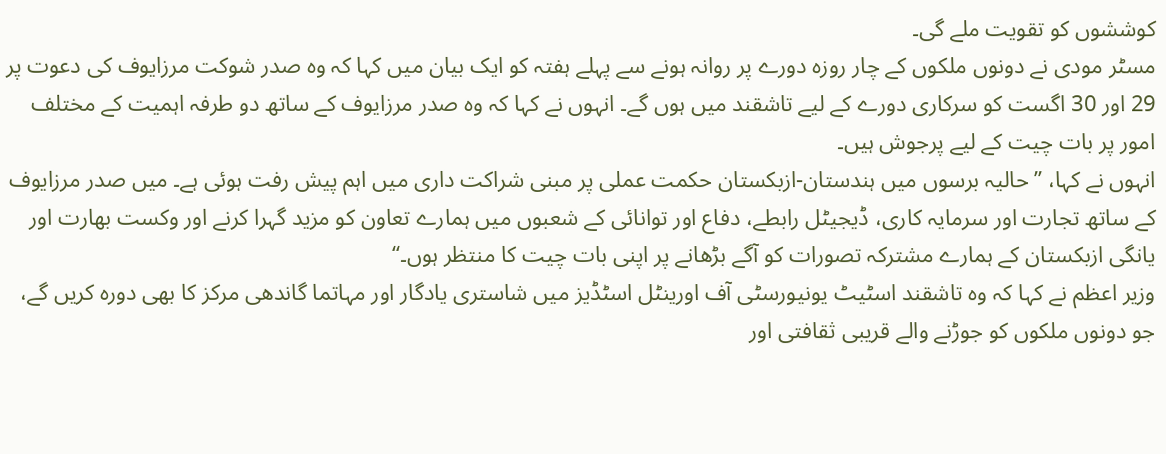کوششوں کو تقویت ملے گی۔
مسٹر مودی نے دونوں ملکوں کے چار روزہ دورے پر روانہ ہونے سے پہلے ہفتہ کو ایک بیان میں کہا کہ وہ صدر شوکت مرزایوف کی دعوت پر 29 اور 30 اگست کو سرکاری دورے کے لیے تاشقند میں ہوں گے۔ انہوں نے کہا کہ وہ صدر مرزایوف کے ساتھ دو طرفہ اہمیت کے مختلف امور پر بات چیت کے لیے پرجوش ہیں۔
انہوں نے کہا، ’’حالیہ برسوں میں ہندستان-ازبکستان حکمت عملی پر مبنی شراکت داری میں اہم پیش رفت ہوئی ہے۔ میں صدر مرزایوف کے ساتھ تجارت اور سرمایہ کاری، ڈیجیٹل رابطے، دفاع اور توانائی کے شعبوں میں ہمارے تعاون کو مزید گہرا کرنے اور وکست بھارت اور یانگی ازبکستان کے ہمارے مشترکہ تصورات کو آگے بڑھانے پر اپنی بات چیت کا منتظر ہوں۔‘‘
وزیر اعظم نے کہا کہ وہ تاشقند اسٹیٹ یونیورسٹی آف اورینٹل اسٹڈیز میں شاستری یادگار اور مہاتما گاندھی مرکز کا بھی دورہ کریں گے، جو دونوں ملکوں کو جوڑنے والے قریبی ثقافتی اور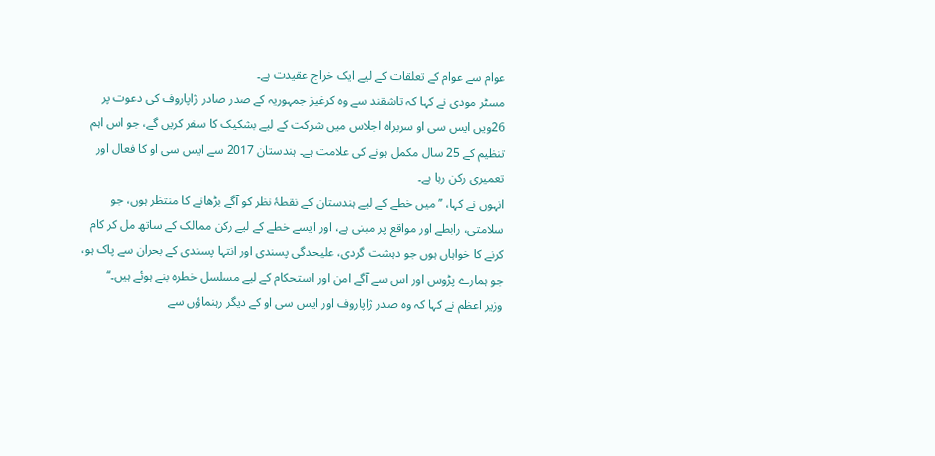عوام سے عوام کے تعلقات کے لیے ایک خراج عقیدت ہے۔
مسٹر مودی نے کہا کہ تاشقند سے وہ کرغیز جمہوریہ کے صدر صادر ژاپاروف کی دعوت پر 26ویں ایس سی او سربراہ اجلاس میں شرکت کے لیے بشکیک کا سفر کریں گے، جو اس اہم تنظیم کے 25 سال مکمل ہونے کی علامت ہے۔ ہندستان 2017 سے ایس سی او کا فعال اور تعمیری رکن رہا ہے۔
انہوں نے کہا، ’’میں خطے کے لیے ہندستان کے نقطۂ نظر کو آگے بڑھانے کا منتظر ہوں، جو سلامتی، رابطے اور مواقع پر مبنی ہے، اور ایسے خطے کے لیے رکن ممالک کے ساتھ مل کر کام کرنے کا خواہاں ہوں جو دہشت گردی، علیحدگی پسندی اور انتہا پسندی کے بحران سے پاک ہو، جو ہمارے پڑوس اور اس سے آگے امن اور استحکام کے لیے مسلسل خطرہ بنے ہوئے ہیں۔‘‘
وزیر اعظم نے کہا کہ وہ صدر ژاپاروف اور ایس سی او کے دیگر رہنماؤں سے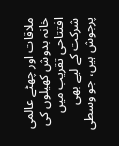ملاقات اور چھٹے عالمی خانہ بدوش کھیلوں کی افتتاحی تقریب میں شرکت کے لیے بھی پرجوش ہیں، جو وسطی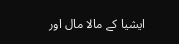ایشیا کے مالا مال اور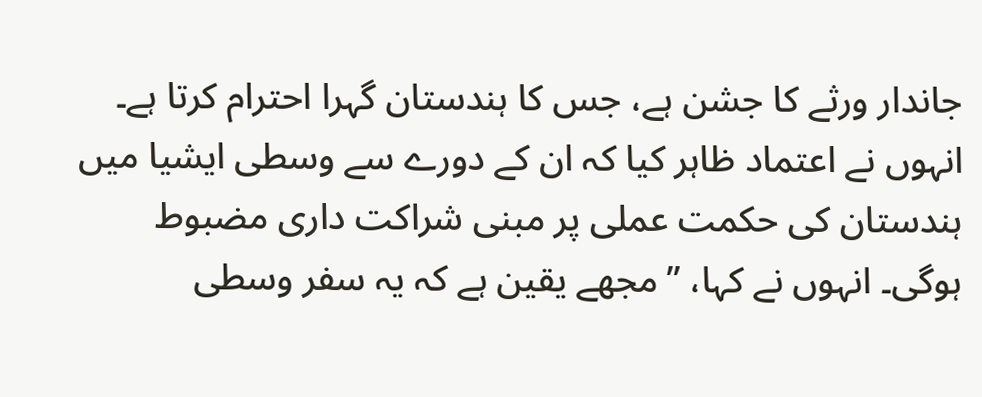جاندار ورثے کا جشن ہے، جس کا ہندستان گہرا احترام کرتا ہے۔
انہوں نے اعتماد ظاہر کیا کہ ان کے دورے سے وسطی ایشیا میں ہندستان کی حکمت عملی پر مبنی شراکت داری مضبوط ہوگی۔ انہوں نے کہا، ’’مجھے یقین ہے کہ یہ سفر وسطی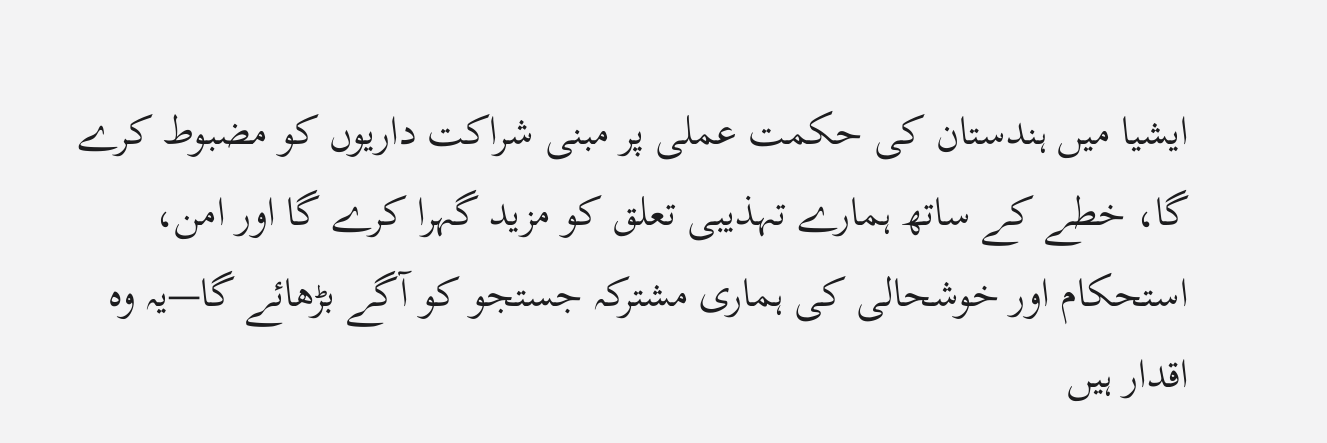ایشیا میں ہندستان کی حکمت عملی پر مبنی شراکت داریوں کو مضبوط کرے گا، خطے کے ساتھ ہمارے تہذیبی تعلق کو مزید گہرا کرے گا اور امن، استحکام اور خوشحالی کی ہماری مشترکہ جستجو کو آگے بڑھائے گا—یہ وہ اقدار ہیں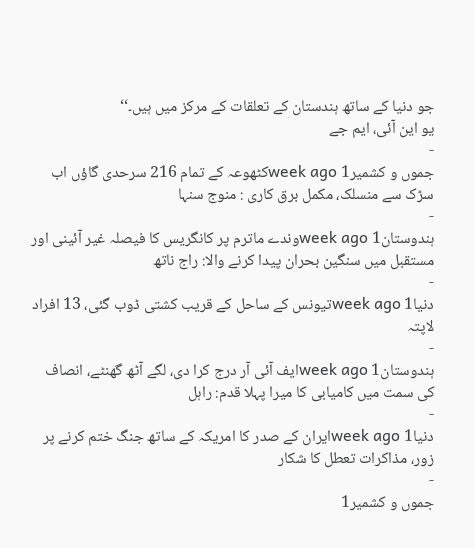جو دنیا کے ساتھ ہندستان کے تعلقات کے مرکز میں ہیں۔‘‘
یو این آئی، ایم جے
-
جموں و کشمیر1 week agoکٹھوعہ کے تمام 216 سرحدی گاؤں اب سڑک سے منسلک، مکمل برق کاری : منوج سنہا
-
ہندوستان1 week agoوندے ماترم پر کانگریس کا فیصلہ غیر آئینی اور مستقبل میں سنگین بحران پیدا کرنے والا: راج ناتھ
-
دنیا1 week agoتیونس کے ساحل کے قریب کشتی ڈوب گئی، 13 افراد لاپتہ
-
ہندوستان1 week agoایف آئی آر درج کرا دی، لگے آٹھ گھنٹے، انصاف کی سمت میں کامیابی کا میرا پہلا قدم: راہل
-
دنیا1 week agoایران کے صدر کا امریکہ کے ساتھ جنگ ختم کرنے پر زور، مذاکرات تعطل کا شکار
-
جموں و کشمیر1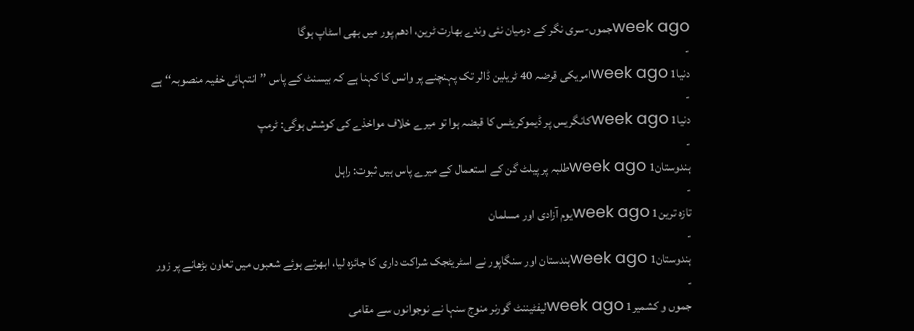week agoجموں-سری نگر کے درمیان نئی وندے بھارت ٹرین، ادھم پور میں بھی اسٹاپ ہوگا
-
دنیا1 week agoامریکی قرضہ 40 ٹریلین ڈالر تک پہنچنے پر وانس کا کہنا ہے کہ بیسنٹ کے پاس ’’انتہائی خفیہ منصوبہ‘‘ ہے
-
دنیا1 week agoکانگریس پر ڈیموکریٹس کا قبضہ ہوا تو میرے خلاف مواخذے کی کوشش ہوگی: ٹرمپ
-
ہندوستان1 week agoطلبہ پر پیلٹ گن کے استعمال کے میرے پاس ہیں ثبوت: راہل
-
تازہ ترین1 week agoیوم آزادی اور مسلمان
-
ہندوستان1 week agoہندستان اور سنگاپور نے اسٹریٹجک شراکت داری کا جائزہ لیا، ابھرتے ہوئے شعبوں میں تعاون بڑھانے پر زور
-
جموں و کشمیر1 week agoلیفٹیننٹ گورنر منوج سنہا نے نوجوانوں سے مقامی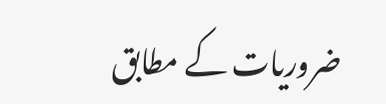ضروریات کے مطابق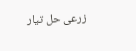زرعی حل تیار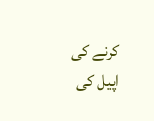کرنے کی اپیل کی